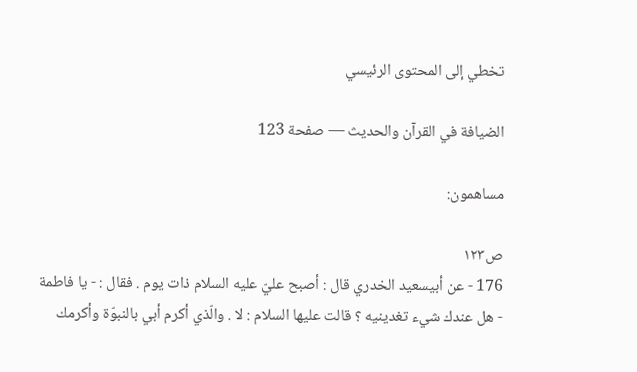تخطي إلى المحتوى الرئيسي

الضيافة في القرآن والحديث — صفحة 123

مساهمون:

ص١٢٣
176 - عن أبيسعيد الخدري قال : أصبح عليّ عليه السلام ذات يوم . فقال : - يا فاطمة - هل عندك شيء تغدينيه ؟ قالت عليها السلام : لا . والّذي أكرم أبي بالنبوّة وأكرمك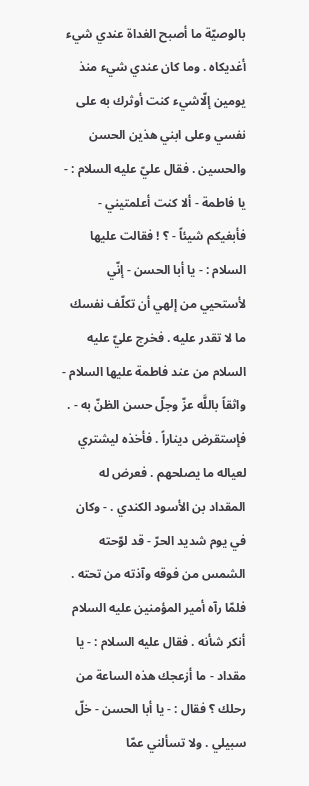بالوصيّة ما أصبح الغداة عندي شيء أغديكاه . وما كان عندي شيء منذ يومين إلّاشيء كنت أوثرك به على نفسي وعلى ابني هذين الحسن والحسين . فقال عليّ عليه السلام : - يا فاطمة - ألا كنت أعلمتيني - فأبغيكم شيئاً - ؟ ! فقالت عليها السلام : - يا أبا الحسن - إنّي لأستحيي من إلهي أن تكلّف نفسك ما لا تقدر عليه . فخرج عليّ عليه السلام من عند فاطمة عليها السلام - واثقاً باللَّه عزّ وجلّ حسن الظنّ به - . فإستقرض ديناراً . فأخذه ليشتري لعياله ما يصلحهم . فعرض له المقداد بن الأسود الكندي . - وكان في يوم شديد الحرّ - قد لوّحته الشمس من فوقه وآذته من تحته . فلمّا رآه أمير المؤمنين عليه السلام أنكر شأنه . فقال عليه السلام : - يا مقداد - ما أزعجك هذه الساعة من رحلك ؟ فقال : - يا أبا الحسن - خلّ سبيلي . ولا تسألني عمّا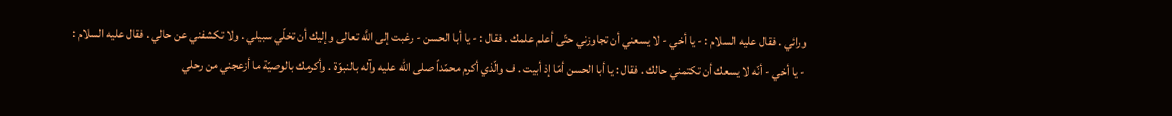ورائي . فقال عليه السلام : - يا أخي - لا يسعني أن تجاوزني حتّى أعلم علمك . فقال : - يا أبا الحسن - رغبت إلى اللَّه تعالى وإليك أن تخلّي سبيلي . ولا تكشفني عن حالي . فقال عليه السلام : - يا أخي - أنّه لا يسعك أن تكتمني حالك . فقال : يا أبا الحسن أمّا إذ أبيت . ف والّذي أكرم محمّداً صلى الله عليه وآله بالنبوّة . وأكرمك بالوصيّة ما أزعجني من رحلي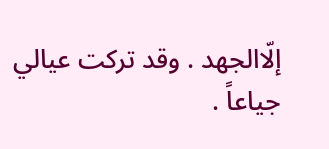إلّاالجهد . وقد تركت عيالي جياعاً .